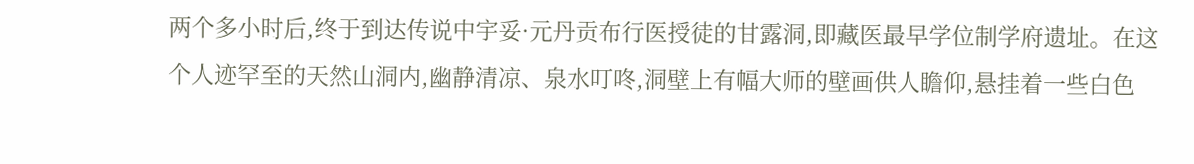两个多小时后,终于到达传说中宇妥·元丹贡布行医授徒的甘露洞,即藏医最早学位制学府遗址。在这个人迹罕至的天然山洞内,幽静清凉、泉水叮咚,洞壁上有幅大师的壁画供人瞻仰,悬挂着一些白色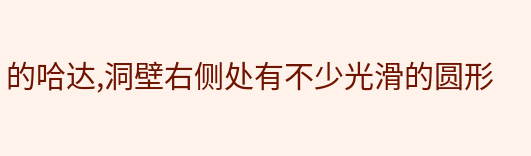的哈达,洞壁右侧处有不少光滑的圆形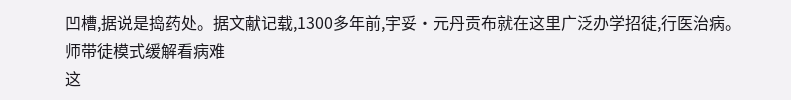凹槽,据说是捣药处。据文献记载,1300多年前,宇妥·元丹贡布就在这里广泛办学招徒,行医治病。
师带徒模式缓解看病难
这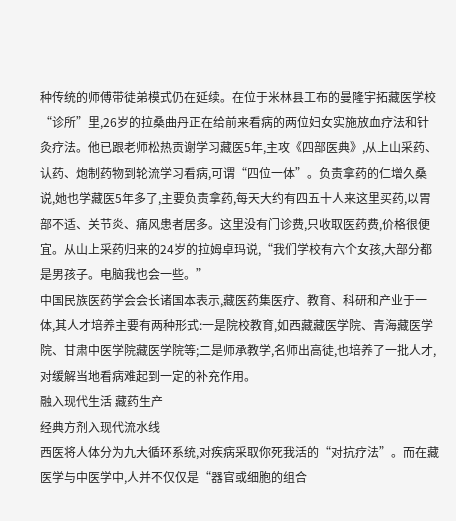种传统的师傅带徒弟模式仍在延续。在位于米林县工布的曼隆宇拓藏医学校“诊所”里,26岁的拉桑曲丹正在给前来看病的两位妇女实施放血疗法和针灸疗法。他已跟老师松热贡谢学习藏医5年,主攻《四部医典》,从上山采药、认药、炮制药物到轮流学习看病,可谓“四位一体”。负责拿药的仁增久桑说,她也学藏医5年多了,主要负责拿药,每天大约有四五十人来这里买药,以胃部不适、关节炎、痛风患者居多。这里没有门诊费,只收取医药费,价格很便宜。从山上采药归来的24岁的拉姆卓玛说,“我们学校有六个女孩,大部分都是男孩子。电脑我也会一些。”
中国民族医药学会会长诸国本表示,藏医药集医疗、教育、科研和产业于一体,其人才培养主要有两种形式:一是院校教育,如西藏藏医学院、青海藏医学院、甘肃中医学院藏医学院等;二是师承教学,名师出高徒,也培养了一批人才,对缓解当地看病难起到一定的补充作用。
融入现代生活 藏药生产
经典方剂入现代流水线
西医将人体分为九大循环系统,对疾病采取你死我活的“对抗疗法”。而在藏医学与中医学中,人并不仅仅是“器官或细胞的组合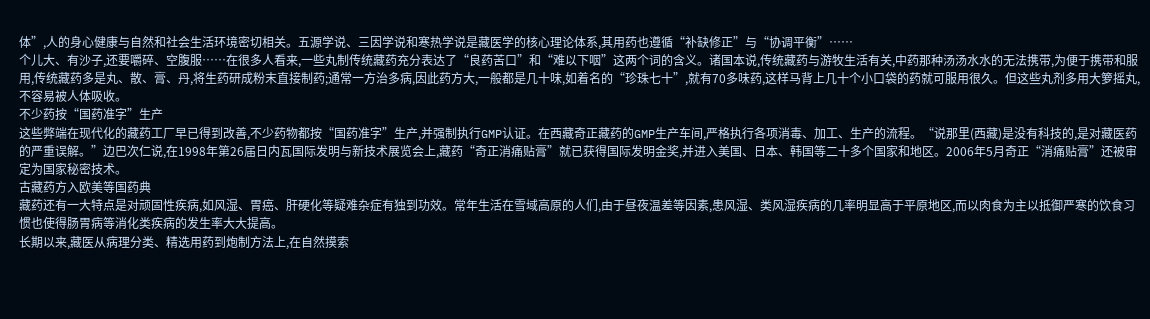体”,人的身心健康与自然和社会生活环境密切相关。五源学说、三因学说和寒热学说是藏医学的核心理论体系,其用药也遵循“补缺修正”与“协调平衡”……
个儿大、有沙子,还要嚼碎、空腹服……在很多人看来,一些丸制传统藏药充分表达了“良药苦口”和“难以下咽”这两个词的含义。诸国本说,传统藏药与游牧生活有关,中药那种汤汤水水的无法携带,为便于携带和服用,传统藏药多是丸、散、膏、丹,将生药研成粉末直接制药;通常一方治多病,因此药方大,一般都是几十味,如着名的“珍珠七十”,就有70多味药,这样马背上几十个小口袋的药就可服用很久。但这些丸剂多用大箩摇丸,不容易被人体吸收。
不少药按“国药准字”生产
这些弊端在现代化的藏药工厂早已得到改善,不少药物都按“国药准字”生产,并强制执行GMP认证。在西藏奇正藏药的GMP生产车间,严格执行各项消毒、加工、生产的流程。“说那里(西藏)是没有科技的,是对藏医药的严重误解。”边巴次仁说,在1998年第26届日内瓦国际发明与新技术展览会上,藏药“奇正消痛贴膏”就已获得国际发明金奖,并进入美国、日本、韩国等二十多个国家和地区。2006年5月奇正“消痛贴膏”还被审定为国家秘密技术。
古藏药方入欧美等国药典
藏药还有一大特点是对顽固性疾病,如风湿、胃癌、肝硬化等疑难杂症有独到功效。常年生活在雪域高原的人们,由于昼夜温差等因素,患风湿、类风湿疾病的几率明显高于平原地区,而以肉食为主以抵御严寒的饮食习惯也使得肠胃病等消化类疾病的发生率大大提高。
长期以来,藏医从病理分类、精选用药到炮制方法上,在自然摸索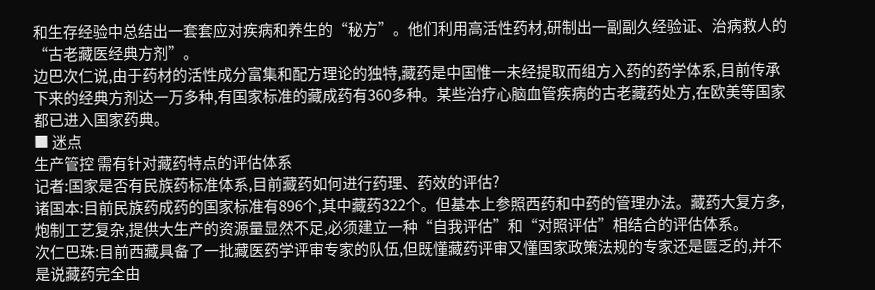和生存经验中总结出一套套应对疾病和养生的“秘方”。他们利用高活性药材,研制出一副副久经验证、治病救人的“古老藏医经典方剂”。
边巴次仁说,由于药材的活性成分富集和配方理论的独特,藏药是中国惟一未经提取而组方入药的药学体系,目前传承下来的经典方剂达一万多种,有国家标准的藏成药有360多种。某些治疗心脑血管疾病的古老藏药处方,在欧美等国家都已进入国家药典。
■ 迷点
生产管控 需有针对藏药特点的评估体系
记者:国家是否有民族药标准体系,目前藏药如何进行药理、药效的评估?
诸国本:目前民族药成药的国家标准有896个,其中藏药322个。但基本上参照西药和中药的管理办法。藏药大复方多,炮制工艺复杂,提供大生产的资源量显然不足,必须建立一种“自我评估”和“对照评估”相结合的评估体系。
次仁巴珠:目前西藏具备了一批藏医药学评审专家的队伍,但既懂藏药评审又懂国家政策法规的专家还是匮乏的,并不是说藏药完全由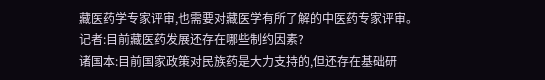藏医药学专家评审,也需要对藏医学有所了解的中医药专家评审。
记者:目前藏医药发展还存在哪些制约因素?
诸国本:目前国家政策对民族药是大力支持的,但还存在基础研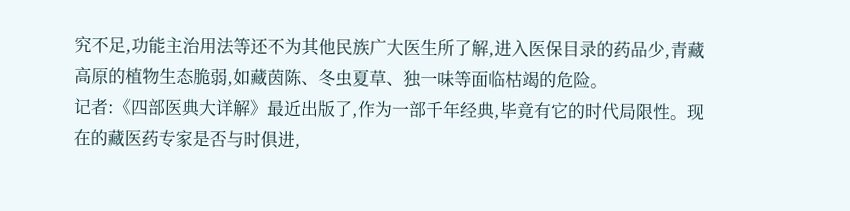究不足,功能主治用法等还不为其他民族广大医生所了解,进入医保目录的药品少,青藏高原的植物生态脆弱,如藏茵陈、冬虫夏草、独一味等面临枯竭的危险。
记者:《四部医典大详解》最近出版了,作为一部千年经典,毕竟有它的时代局限性。现在的藏医药专家是否与时俱进,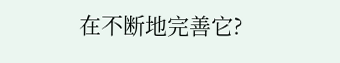在不断地完善它?